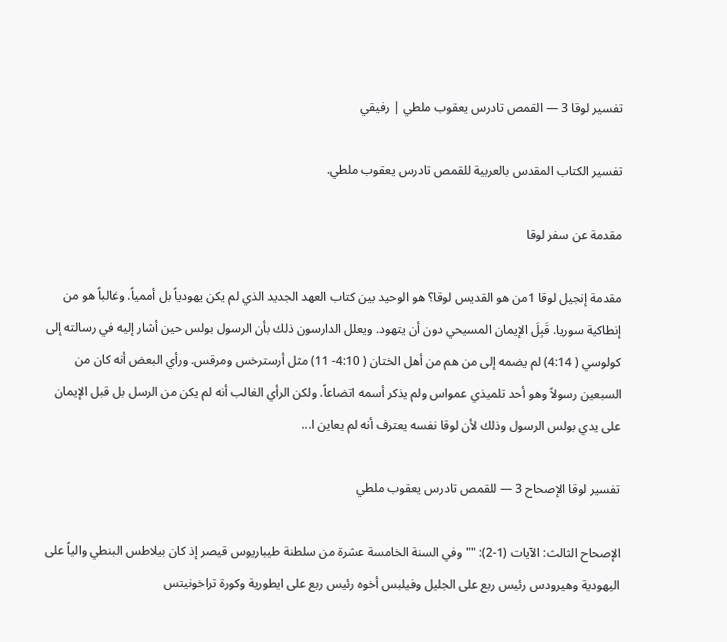تفسير لوقا 3 — القمص تادرس يعقوب ملطي | رفيقي

تفسير الكتاب المقدس بالعربية للقمص تادرس يعقوب ملطي.

مقدمة عن سفر لوقا

مقدمة إنجيل لوقا 1من هو القديس لوقا؟ هو الوحيد بين كتاب العهد الجديد الذي لم يكن يهودياً بل أممياً. وغالباً هو من إنطاكية سوريا. قَبِلَ الإيمان المسيحي دون أن يتهود. ويعلل الدارسون ذلك بأن الرسول بولس حين أشار إليه في رسالته إلى كولوسي ( 4:14) لم يضمه إلى من هم من أهل الختان ( 4:10- 11) مثل أرسترخس ومرقس. ورأي البعض أنه كان من السبعين رسولاً وهو أحد تلميذي عمواس ولم يذكر أسمه اتضاعاً. ولكن الرأي الغالب أنه لم يكن من الرسل بل قبل الإيمان على يدي بولس الرسول وذلك لأن لوقا نفسه يعترف أنه لم يعاين ا...

تفسير لوقا الإصحاح 3 — للقمص تادرس يعقوب ملطي

الإصحاح الثالث: الآيات (1-2): ""وفي السنة الخامسة عشرة من سلطنة طيباريوس قيصر إذ كان بيلاطس البنطي والياً على اليهودية وهيرودس رئيس ربع على الجليل وفيلبس أخوه رئيس ربع على ايطورية وكورة تراخونيتس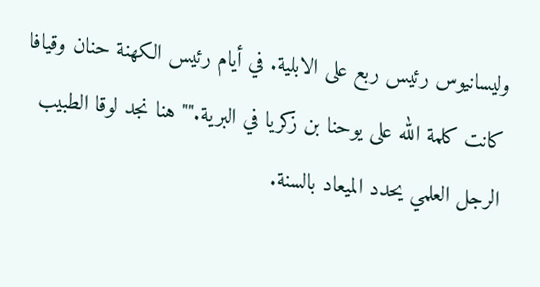وليسانيوس رئيس ربع على الابلية. في أيام رئيس الكهنة حنان وقيافا كانت كلمة الله على يوحنا بن زكريا في البرية."" هنا نجد لوقا الطبيب الرجل العلمي يحدد الميعاد بالسنة.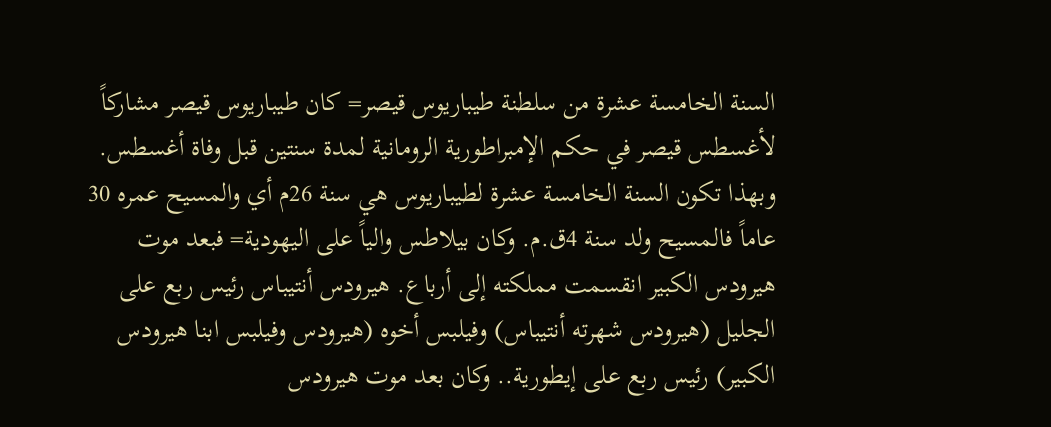السنة الخامسة عشرة من سلطنة طيباريوس قيصر= كان طيباريوس قيصر مشاركاً لأغسطس قيصر في حكم الإمبراطورية الرومانية لمدة سنتين قبل وفاة أغسطس. وبهذا تكون السنة الخامسة عشرة لطيباريوس هي سنة 26م أي والمسيح عمره 30 عاماً فالمسيح ولد سنة 4ق.م. وكان بيلاطس والياً على اليهودية= فبعد موت هيرودس الكبير انقسمت مملكته إلى أرباع. هيرودس أنتيباس رئيس ربع على الجليل (هيرودس شهرته أنتيباس) وفيلبس أخوه (هيرودس وفيلبس ابنا هيرودس الكبير) رئيس ربع على إيطورية.. وكان بعد موت هيرودس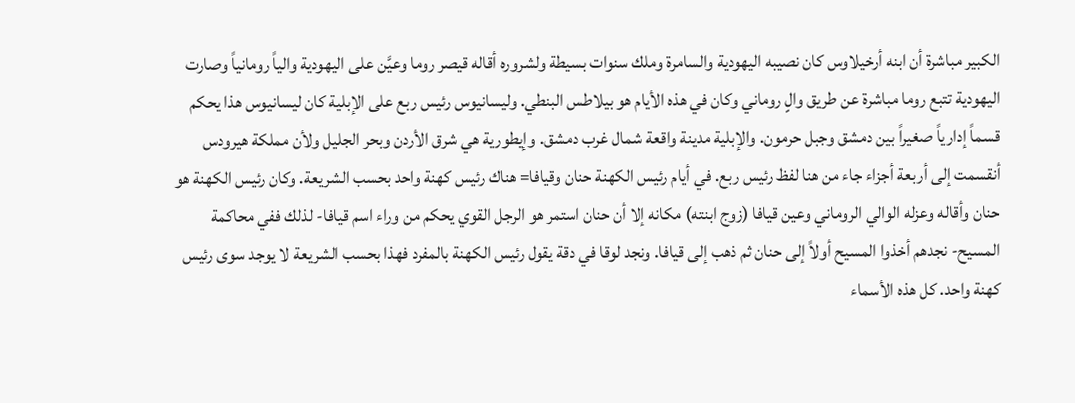الكبير مباشرة أن ابنه أرخيلاوس كان نصيبه اليهودية والسامرة وملك سنوات بسيطة ولشروره أقاله قيصر روما وعيَّن على اليهودية والياً رومانياً وصارت اليهودية تتبع روما مباشرة عن طريق والٍ روماني وكان في هذه الأيام هو بيلاطس البنطي. وليسانيوس رئيس ربع على الإبلية كان ليسانيوس هذا يحكم قسماً إدارياً صغيراً بين دمشق وجبل حرمون. والإبلية مدينة واقعة شمال غرب دمشق. وإيطورية هي شرق الأردن وبحر الجليل ولأن مملكة هيرودس أنقسمت إلى أربعة أجزاء جاء من هنا لفظ رئيس ربع. في أيام رئيس الكهنة حنان وقيافا= هناك رئيس كهنة واحد بحسب الشريعة. وكان رئيس الكهنة هو حنان وأقاله وعزله الوالي الروماني وعين قيافا (زوج ابنته) مكانه إلا أن حنان استمر هو الرجل القوي يحكم من وراء اسم قيافا- لذلك ففي محاكمة المسيح- نجدهم أخذوا المسيح أولاً إلى حنان ثم ذهب إلى قيافا. ونجد لوقا في دقة يقول رئيس الكهنة بالمفرد فهذا بحسب الشريعة لا يوجد سوى رئيس كهنة واحد. كل هذه الأسماء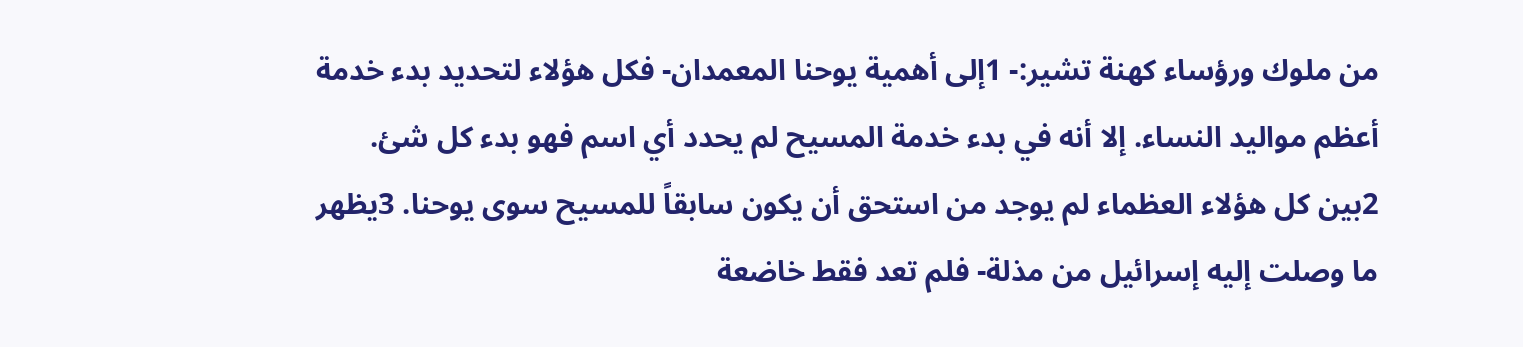من ملوك ورؤساء كهنة تشير:- 1إلى أهمية يوحنا المعمدان- فكل هؤلاء لتحديد بدء خدمة أعظم مواليد النساء. إلا أنه في بدء خدمة المسيح لم يحدد أي اسم فهو بدء كل شئ. 2بين كل هؤلاء العظماء لم يوجد من استحق أن يكون سابقاً للمسيح سوى يوحنا. 3يظهر ما وصلت إليه إسرائيل من مذلة- فلم تعد فقط خاضعة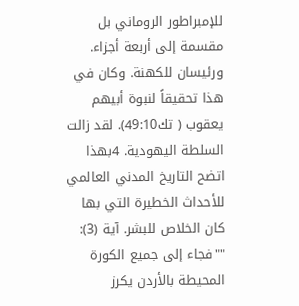للإمبراطور الروماني بل مقسمة إلى أربعة أجزاء. ورئيسان للكهنة. وكان في هذا تحقيقاً لنبوة أبيهم يعقوب ( تك49:10). لقد زالت السلطة اليهودية. 4بهذا اتضح التاريخ المدني العالمي للأحداث الخطيرة التي بها كان الخلاص للبشر. آية (3): ""فجاء إلى جميع الكورة المحيطة بالأردن يكرز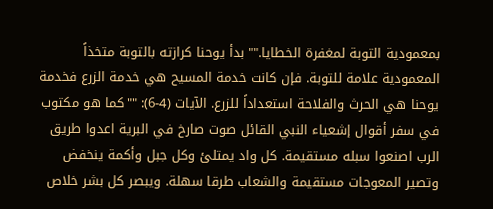بمعمودية التوبة لمغفرة الخطايا."" بدأ يوحنا كرازته بالتوبة متخذاً المعمودية علامة للتوبة. فإن كانت خدمة المسيح هي خدمة الزرع فخدمة يوحنا هي الحرث والفلاحة استعداداً للزرع. الآيات (4-6): ""كما هو مكتوب في سفر أقوال إشعياء النبي القائل صوت صارخ في البرية اعدوا طريق الرب اصنعوا سبله مستقيمة. كل واد يمتلئ وكل جبل وأكمة ينخفض وتصير المعوجات مستقيمة والشعاب طرقا سهلة. ويبصر كل بشر خلاص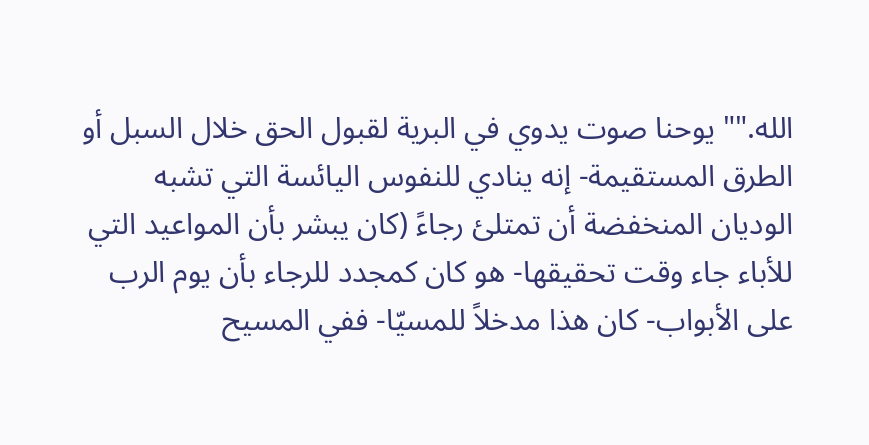الله."" يوحنا صوت يدوي في البرية لقبول الحق خلال السبل أو الطرق المستقيمة- إنه ينادي للنفوس اليائسة التي تشبه الوديان المنخفضة أن تمتلئ رجاءً (كان يبشر بأن المواعيد التي للأباء جاء وقت تحقيقها- هو كان كمجدد للرجاء بأن يوم الرب على الأبواب- كان هذا مدخلاً للمسيّا- ففي المسيح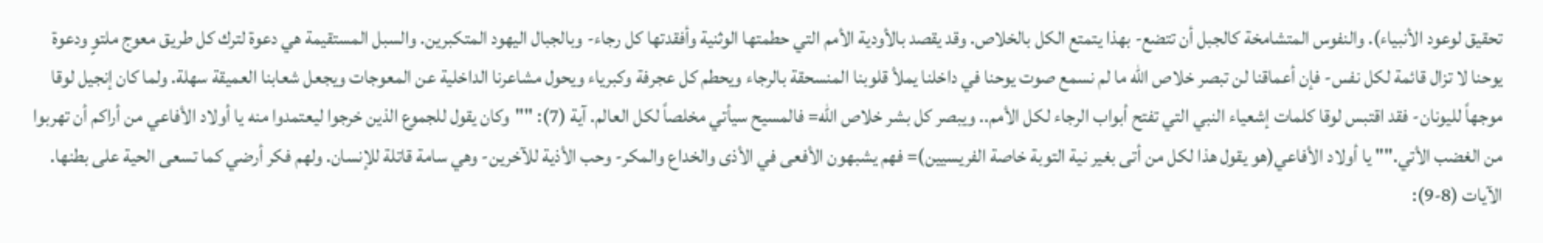تحقيق لوعود الأنبياء). والنفوس المتشامخة كالجبل أن تتضع- بهذا يتمتع الكل بالخلاص. وقد يقصد بالأودية الأمم التي حطمتها الوثنية وأفقدتها كل رجاء- وبالجبال اليهود المتكبرين. والسبل المستقيمة هي دعوة لترك كل طريق معوج ملتوٍ ودعوة يوحنا لا تزال قائمة لكل نفس- فإن أعماقنا لن تبصر خلاص الله ما لم نسمع صوت يوحنا في داخلنا يملأ قلوبنا المنسحقة بالرجاء ويحطم كل عجرفة وكبرياء ويحول مشاعرنا الداخلية عن المعوجات ويجعل شعابنا العميقة سهلة. ولما كان إنجيل لوقا موجهاً لليونان- فقد اقتبس لوقا كلمات إشعياء النبي التي تفتح أبواب الرجاء لكل الأمم.. ويبصر كل بشر خلاص الله= فالمسيح سيأتي مخلصاً لكل العالم. آية (7): ""وكان يقول للجموع الذين خرجوا ليعتمدوا منه يا أولاد الأفاعي من أراكم أن تهربوا من الغضب الأتي."" يا أولاد الأفاعي(هو يقول هذا لكل من أتى بغير نية التوبة خاصة الفريسيين)= فهم يشبهون الأفعى في الأذى والخداع والمكر- وحب الأذية للآخرين- وهي سامة قاتلة للإنسان. ولهم فكر أرضي كما تسعى الحية على بطنها. الآيات (8-9):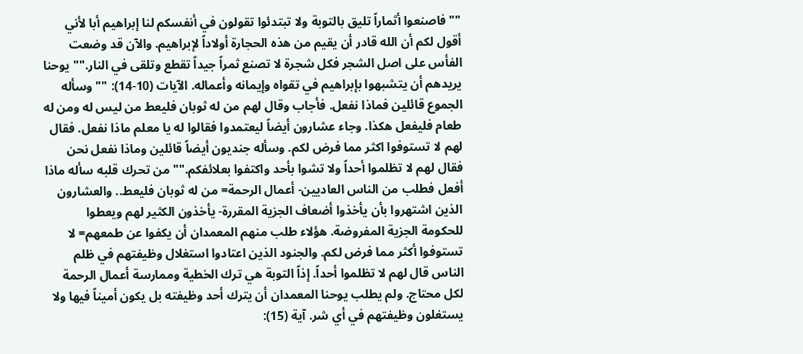""فاصنعوا أثماراً تليق بالتوبة ولا تبتدئوا تقولون في أنفسكم لنا إبراهيم أبا لأني أقول لكم أن الله قادر أن يقيم من هذه الحجارة أولاداً لإبراهيم. والآن قد وضعت الفأس على اصل الشجر فكل شجرة لا تصنع ثمراً جيداً تقطع وتلقى في النار."" يوحنا يريدهم أن يتشبهوا بإبراهيم في تقواه وإيمانه وأعماله. الآيات (10-14): ""وسأله الجموع قائلين فماذا نفعل. فأجاب وقال لهم من له ثوبان فليعط من ليس له ومن له طعام فليفعل هكذا. وجاء عشارون أيضاً ليعتمدوا فقالوا له يا معلم ماذا نفعل. فقال لهم لا تستوفوا اكثر مما فرض لكم. وسأله جنديون أيضاً قائلين وماذا نفعل نحن فقال لهم لا تظلموا أحداً ولا تشوا بأحد واكتفوا بعلائفكم."" من تحرك قلبه سأله ماذا أفعل فطلب من الناس العاديين- أعمال الرحمة= من له ثوبان فليعط.. والعشارون الذين اشتهروا بأن يأخذوا أضعاف الجزية المقررة- يأخذون الكثير لهم ويعطوا للحكومة الجزية المفروضة. هؤلاء طلب منهم المعمدان أن يكفوا عن طمعهم= لا تستوفوا أكثر مما فرض لكم. والجنود الذين اعتادوا استغلال وظيفتهم في ظلم الناس قال لهم لا تظلموا أحداً. إذاً التوبة هي ترك الخطية وممارسة أعمال الرحمة لكل محتاج. ولم يطلب يوحنا المعمدان أن يترك أحد وظيفته بل يكون أميناً فيها ولا يستغلون وظيفتهم في أي شر. آية (15):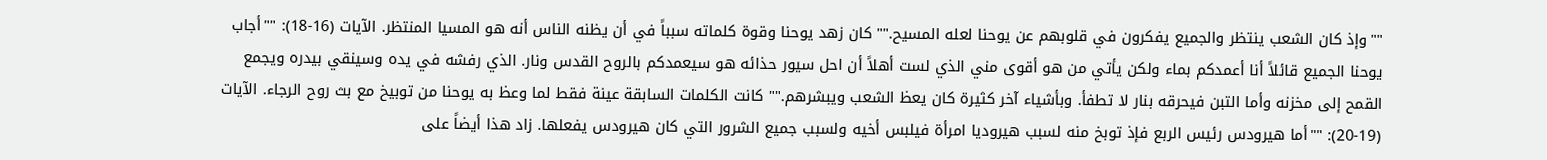""وإذ كان الشعب ينتظر والجميع يفكرون في قلوبهم عن يوحنا لعله المسيح."" كان زهد يوحنا وقوة كلماته سبباً في أن يظنه الناس أنه هو المسيا المنتظر. الآيات (16-18): ""أجاب يوحنا الجميع قائلاً أنا أعمدكم بماء ولكن يأتي من هو أقوى مني الذي لست أهلاً أن احل سيور حذائه هو سيعمدكم بالروح القدس ونار. الذي رفشه في يده وسينقي بيدره ويجمع القمح إلى مخزنه وأما التبن فيحرقه بنار لا تطفأ. وبأشياء آخر كثيرة كان يعظ الشعب ويبشرهم."" كانت الكلمات السابقة عينة فقط لما وعظ به يوحنا من توبيخ مع بث روح الرجاء. الآيات (19-20): ""أما هيرودس رئيس الربع فإذ توبخ منه لسبب هيروديا امرأة فيلبس أخيه ولسبب جميع الشرور التي كان هيرودس يفعلها. زاد هذا أيضاً على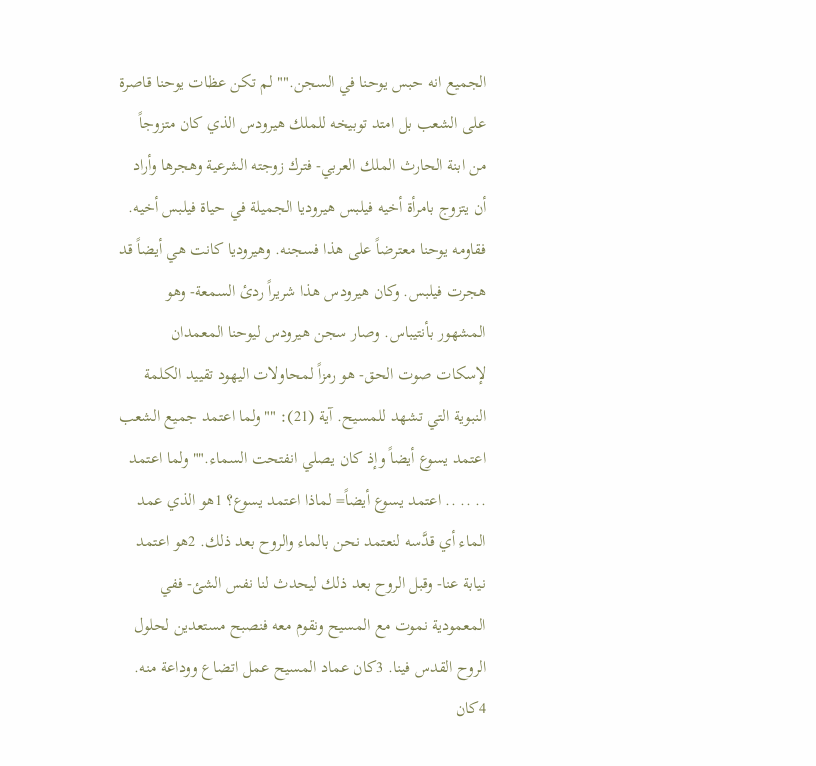الجميع انه حبس يوحنا في السجن."" لم تكن عظات يوحنا قاصرة على الشعب بل امتد توبيخه للملك هيرودس الذي كان متزوجاً من ابنة الحارث الملك العربي- فترك زوجته الشرعية وهجرها وأراد أن يتزوج بامرأة أخيه فيلبس هيروديا الجميلة في حياة فيلبس أخيه. فقاومه يوحنا معترضاً على هذا فسجنه. وهيروديا كانت هي أيضاً قد هجرت فيلبس. وكان هيرودس هذا شريراً ردئ السمعة- وهو المشهور بأنتيباس. وصار سجن هيرودس ليوحنا المعمدان لإسكات صوت الحق- هو رمزاً لمحاولات اليهود تقييد الكلمة النبوية التي تشهد للمسيح. آية (21): ""ولما اعتمد جميع الشعب اعتمد يسوع أيضاً وإذ كان يصلي انفتحت السماء."" ولما اعتمد .. .. .. اعتمد يسوع أيضاً= لماذا اعتمد يسوع؟ 1هو الذي عمد الماء أي قدَّسه لنعتمد نحن بالماء والروح بعد ذلك. 2هو اعتمد نيابة عنا- وقبل الروح بعد ذلك ليحدث لنا نفس الشئ- ففي المعمودية نموت مع المسيح ونقوم معه فنصبح مستعدين لحلول الروح القدس فينا. 3كان عماد المسيح عمل اتضاع ووداعة منه. 4كان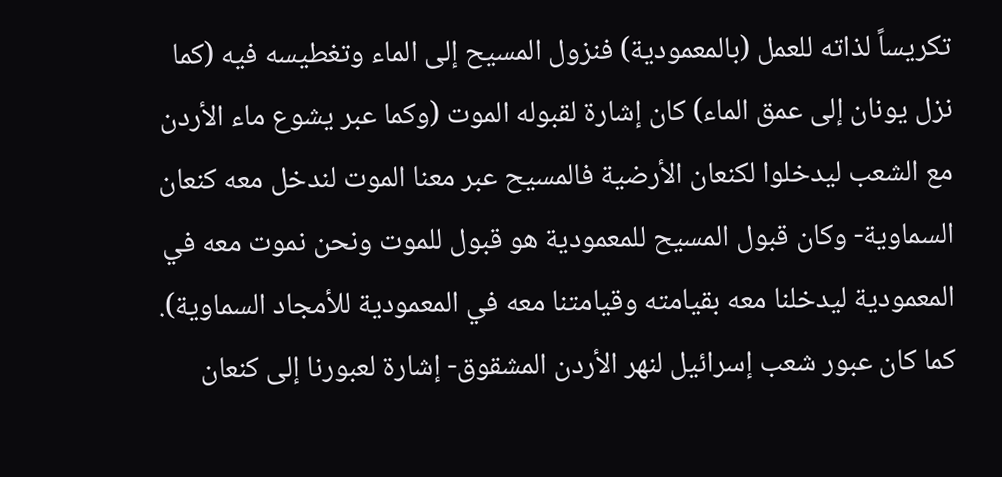تكريساً لذاته للعمل (بالمعمودية) فنزول المسيح إلى الماء وتغطيسه فيه (كما نزل يونان إلى عمق الماء) كان إشارة لقبوله الموت (وكما عبر يشوع ماء الأردن مع الشعب ليدخلوا لكنعان الأرضية فالمسيح عبر معنا الموت لندخل معه كنعان السماوية- وكان قبول المسيح للمعمودية هو قبول للموت ونحن نموت معه في المعمودية ليدخلنا معه بقيامته وقيامتنا معه في المعمودية للأمجاد السماوية). كما كان عبور شعب إسرائيل لنهر الأردن المشقوق- إشارة لعبورنا إلى كنعان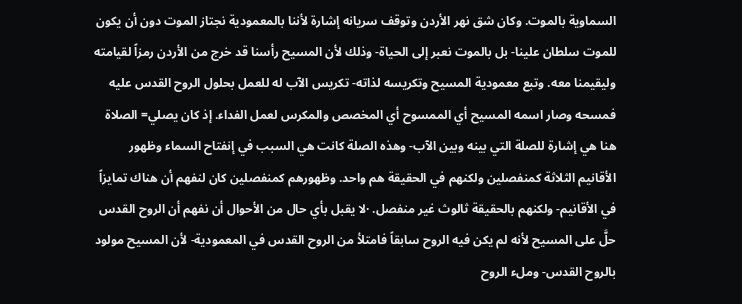السماوية بالموت. وكان شق نهر الأردن وتوقف سريانه إشارة لأننا بالمعمودية نجتاز الموت دون أن يكون للموت سلطان علينا- بل بالموت نعبر إلى الحياة- وذلك لأن المسيح رأسنا قد خرج من الأردن رمزاً لقيامته وليقيمنا معه. وتبع معمودية المسيح وتكريسه لذاته- تكريس الآب له للعمل بحلول الروح القدس عليه فمسحه وصار اسمه المسيح أي الممسوح أي المخصص والمكرس لعمل الفداء. إذ كان يصلي= الصلاة هنا هي إشارة للصلة التي بينه وبين الآب- وهذه الصلة كانت هي السبب في إنفتاح السماء وظهور الأقانيم الثلاثة كمنفصلين ولكنهم في الحقيقة هم واحد. وظهورهم كمنفصلين كان لنفهم أن هناك تمايزاً في الأقانيم- ولكنهم بالحقيقة ثالوث غير منفصل. ·لا يقبل بأي حال من الأحوال أن نفهم أن الروح القدس حلَّ على المسيح لأنه لم يكن فيه الروح سابقاً فامتلأ من الروح القدس في المعمودية- لأن المسيح مولود بالروح القدس- وملء الروح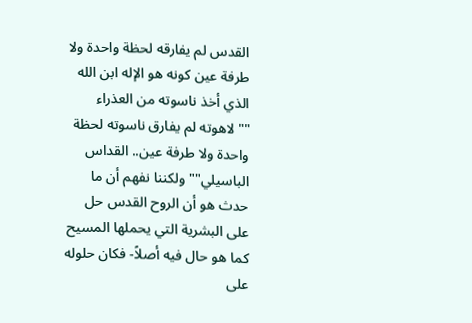القدس لم يفارقه لحظة واحدة ولا طرفة عين كونه هو الإله ابن الله الذي أخذ ناسوته من العذراء ""لاهوته لم يفارق ناسوته لحظة واحدة ولا طرفة عين.. القداس الباسيلي"" ولكننا نفهم أن ما حدث هو أن الروح القدس حل على البشرية التي يحملها المسيح كما هو حال فيه أصلاً- فكان حلوله على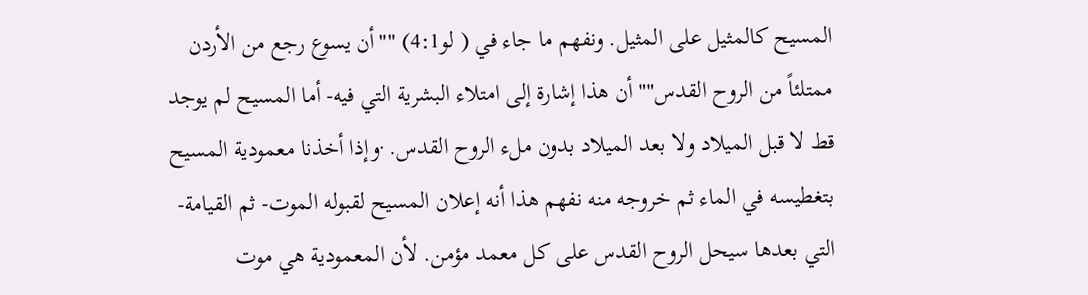المسيح كالمثيل على المثيل. ونفهم ما جاء في ( لو4:1) ""أن يسوع رجع من الأردن ممتلئاً من الروح القدس"" أن هذا إشارة إلى امتلاء البشرية التي فيه- أما المسيح لم يوجد قط لا قبل الميلاد ولا بعد الميلاد بدون ملء الروح القدس. ·وإذا أخذنا معمودية المسيح بتغطيسه في الماء ثم خروجه منه نفهم هذا أنه إعلان المسيح لقبوله الموت- ثم القيامة- التي بعدها سيحل الروح القدس على كل معمد مؤمن. لأن المعمودية هي موت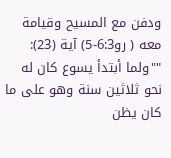ودفن مع المسيح وقيامة معه ( رو6:3-5) آية (23): ""ولما أبتدأ يسوع كان له نحو ثلاثين سنة وهو على ما كان يظن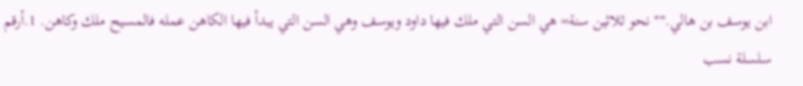ابن يوسف بن هالي."" نحو ثلاثين سنة= هي السن التي ملك فيها داود ويوسف وهي السن التي يبدأ فيها الكاهن عمله فالمسيح ملك وكاهن. 1.أرقم سلسلة نسب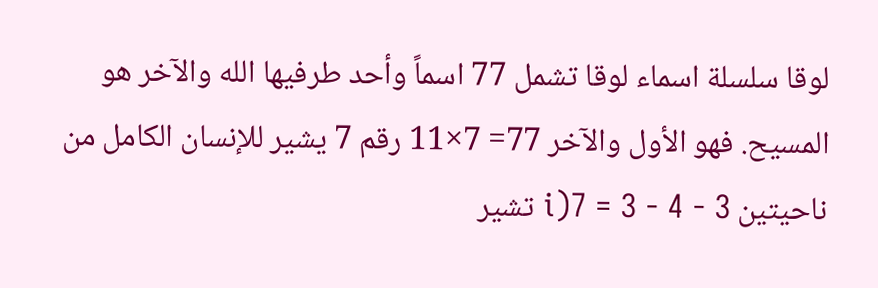لوقا سلسلة اسماء لوقا تشمل 77 اسماً وأحد طرفيها الله والآخر هو المسيح. فهو الأول والآخر 77= 7×11 رقم 7 يشير للإنسان الكامل من ناحيتين i)7 = 3 - 4 - 3 تشير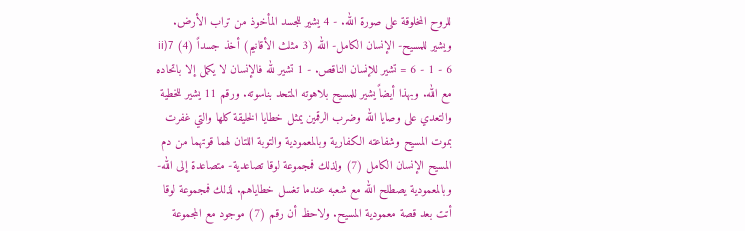للروح المخلوقة على صورة الله. - 4 يشير للجسد المأخوذ من تراب الأرض. ويشير للمسيح- الإنسان الكامل- الله (3 مثلث الأقانيم) أخذ جسداً (4) ii)7 = 6 - 1 - 6 تشير للإنسان الناقص. - 1 تشير لله فالإنسان لا يكمل إلا باتحاده مع الله. وبهذا أيضاً يشير للمسيح بلاهوته المتحد بناسوته. ورقم 11 يشير للخطية والتعدي على وصايا الله وضرب الرقمين يمثل خطايا الخليقة كلها والتي غفرت بموت المسيح وشفاعته الكفارية وبالمعمودية والتوبة اللتان لهما قوتهما من دم المسيح الإنسان الكامل (7) ولذلك فمجموعة لوقا تصاعدية- متصاعدة إلى الله- وبالمعمودية يصطلح الله مع شعبه عندما تغسل خطاياهم. لذلك فمجموعة لوقا أتت بعد قصة معمودية المسيح. ولاحظ أن رقم (7) موجود مع المجموعة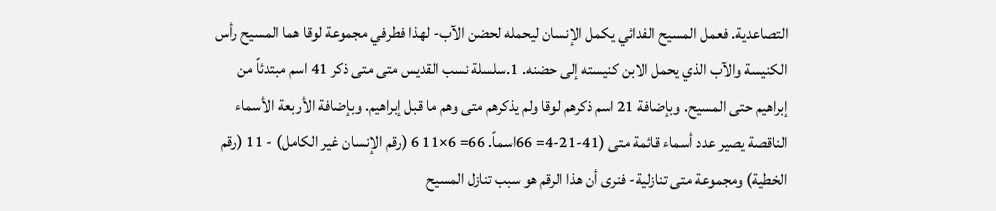التصاعدية. فعمل المسيح الفدائي يكمل الإنسان ليحمله لحضن الآب- لهذا فطرفي مجموعة لوقا هما المسيح رأس الكنيسة والآب الذي يحمل الابن كنيسته إلى حضنه. 1.سلسلة نسب القديس متى متى ذكر 41 اسم مبتدئاً من إبراهيم حتى المسيح. وبإضافة 21 اسم ذكرهم لوقا ولم يذكرهم متى وهم ما قبل إبراهيم. وبإضافة الأربعة الأسماء الناقصة يصير عدد أسماء قائمة متى (41-21-4= 66اسماً. 66= 6×11 6 (رقم الإنسان غير الكامل) - 11 (رقم الخطية) ومجموعة متى تنازلية- فنرى أن هذا الرقم هو سبب تنازل المسيح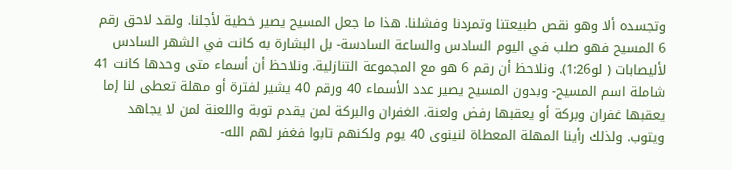وتجسده ألا وهو نقص طبيعتنا وتمردنا وفشلنا. هذا ما جعل المسيح يصير خطية لأجلنا. ولقد لاحق رقم 6 المسيح فهو صلب في اليوم السادس والساعة السادسة- بل البشارة به كانت في الشهر السادس لأليصابات ( لو1:26). ونلاحظ أن رقم 6 هو مع المجموعة التنازلية. ونلاحظ أن أسماء متى وحدها كانت 41 شاملة اسم المسيح- وبدون المسيح يصير عدد الأسماء 40 ورقم 40 يشير لفترة أو مهلة تعطى لنا إما يعقبها غفران وبركة أو يعقبها رفض ولعنة. الغفران والبركة لمن يقدم توبة واللعنة لمن لا يجاهد ويتوب. ولذلك رأينا المهلة المعطاة لنينوى 40 يوم ولكنهم تابوا فغفر لهم الله-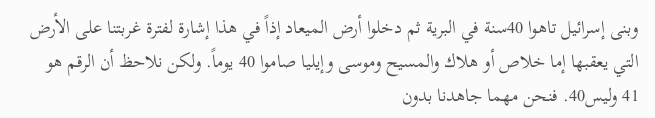وبنى إسرائيل تاهوا 40سنة في البرية ثم دخلوا أرض الميعاد إذاً في هذا إشارة لفترة غربتنا على الأرض التي يعقبها إما خلاص أو هلاك والمسيح وموسى وإيليا صاموا 40 يوماً. ولكن نلاحظ أن الرقم هو 41 وليس40. فنحن مهما جاهدنا بدون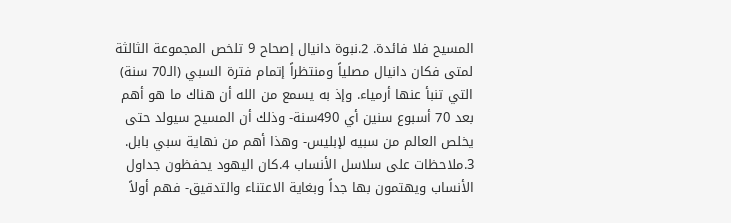المسيح فلا فائدة. 2.نبوة دانيال إصحاح 9 تلخص المجموعة الثالثة لمتى فكان دانيال مصلياً ومنتظراً إتمام فترة السبي (الـ70 سنة) التي تنبأ عنها أرمياء. وإذ به يسمع من الله أن هناك ما هو أهم بعد 70 أسبوع سنين أي 490سنة- وذلك أن المسيح سيولد حتى يخلص العالم من سبيه لإبليس- وهذا أهم من نهاية سبي بابل. 3.ملاحظات على سلاسل الأنساب 4.كان اليهود يحفظون جداول الأنساب ويهتمون بها جداً وبغاية الاعتناء والتدقيق- فهم أولاً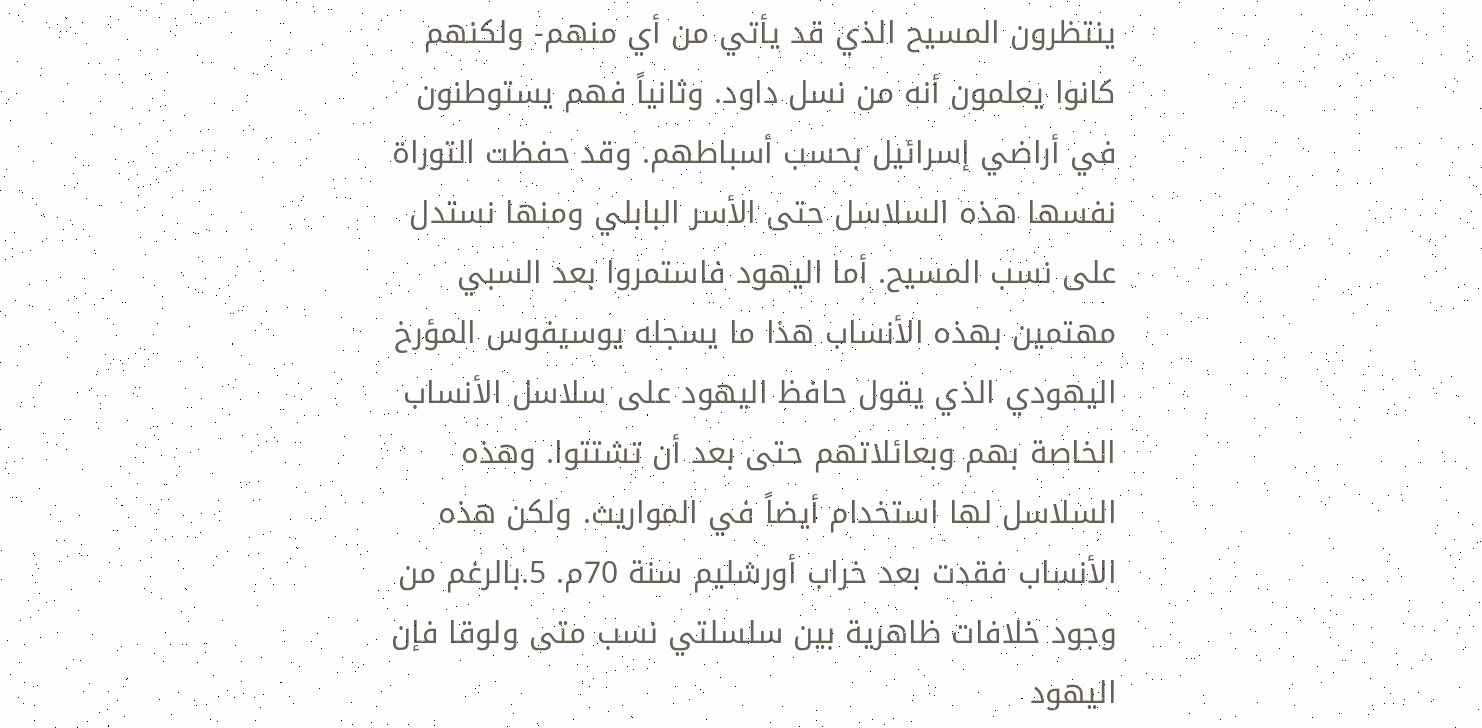ينتظرون المسيح الذي قد يأتي من أي منهم- ولكنهم كانوا يعلمون أنه من نسل داود. وثانياً فهم يستوطنون في أراضي إسرائيل بحسب أسباطهم. وقد حفظت التوراة نفسها هذه السلاسل حتى الأسر البابلي ومنها نستدل على نسب المسيح. أما اليهود فاستمروا بعد السبي مهتمين بهذه الأنساب هذا ما يسجله يوسيفوس المؤرخ اليهودي الذي يقول حافظ اليهود على سلاسل الأنساب الخاصة بهم وبعائلاتهم حتى بعد أن تشتتوا. وهذه السلاسل لها استخدام أيضاً في المواريث. ولكن هذه الأنساب فقدت بعد خراب أورشليم سنة 70م. 5.بالرغم من وجود خلافات ظاهرية بين سلسلتي نسب متى ولوقا فإن اليهود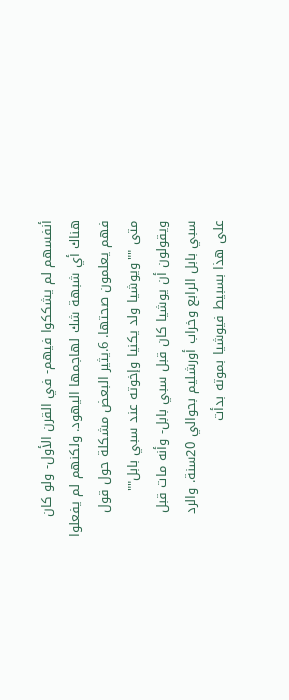أنفسهم لم يشككوا فيهم- في القرن الأول- ولو كان هناك أي شبهة شك لهاجمها اليهود. ولكنهم لم يفعلوا فهم يعلمون صحتها. 6.يثير البعض مشكلة حول قول متى ""ويوشيا ولد يكنيا وإخوته عند سبي بابل"" ويقولون أن يوشيا كان قبل سبي بابل- وأنه مات قبل سبي بابل الرابع وخراب أورشليم بحوالي 20سنة. والرد على هذا بسبيط فيوشيا بموته بدأت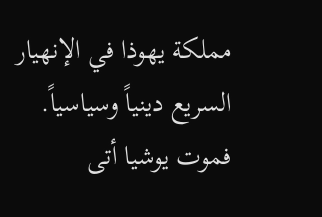مملكة يهوذا في الإنهيار السريع دينياً وسياسياً. فموت يوشيا أتى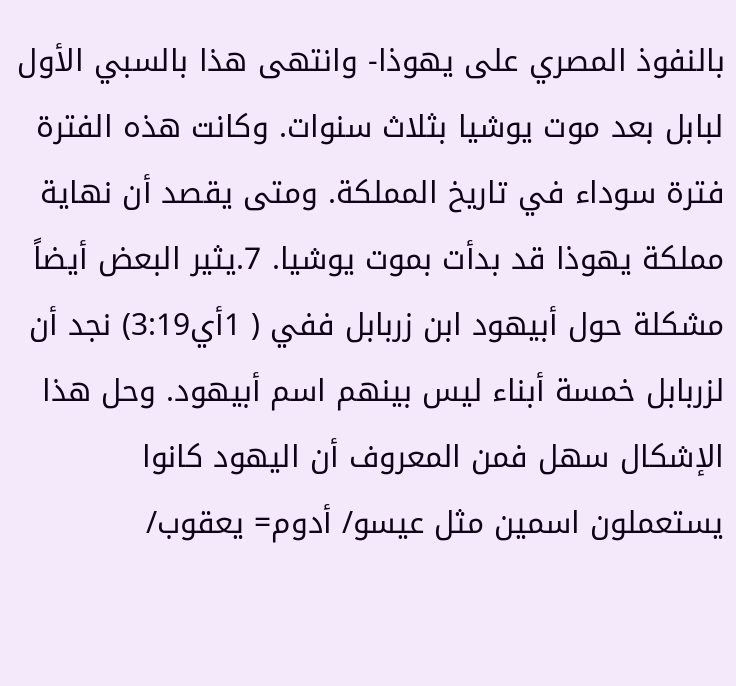بالنفوذ المصري على يهوذا- وانتهى هذا بالسبي الأول لبابل بعد موت يوشيا بثلاث سنوات. وكانت هذه الفترة فترة سوداء في تاريخ المملكة. ومتى يقصد أن نهاية مملكة يهوذا قد بدأت بموت يوشيا. 7.يثير البعض أيضاً مشكلة حول أبيهود ابن زربابل ففي ( 1أي3:19) نجد أن لزربابل خمسة أبناء ليس بينهم اسم أبيهود. وحل هذا الإشكال سهل فمن المعروف أن اليهود كانوا يستعملون اسمين مثل عيسو/ أدوم= يعقوب/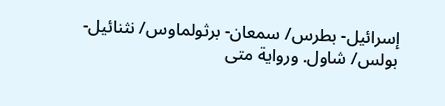إسرائيل- بطرس/ سمعان- برثولماوس/ نثنائيل- بولس/ شاول. ورواية متى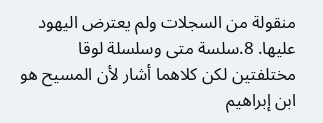منقولة من السجلات ولم يعترض اليهود عليها. 8.سلسة متى وسلسلة لوقا مختلفتين لكن كلاهما أشار لأن المسيح هو ابن إبراهيم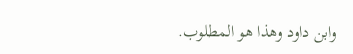وابن داود وهذا هو المطلوب.